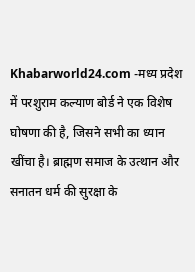Khabarworld24.com -मध्य प्रदेश में परशुराम कल्याण बोर्ड ने एक विशेष घोषणा की है, जिसने सभी का ध्यान खींचा है। ब्राह्मण समाज के उत्थान और सनातन धर्म की सुरक्षा के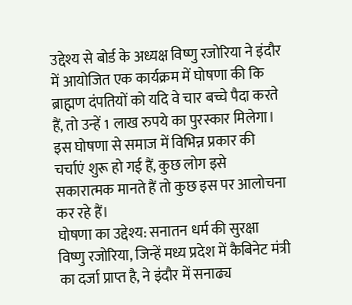उद्देश्य से बोर्ड के अध्यक्ष विष्णु रजोरिया ने इंदौर में आयोजित एक कार्यक्रम में घोषणा की कि ब्राह्मण दंपतियों को यदि वे चार बच्चे पैदा करते हैं, तो उन्हें 1 लाख रुपये का पुरस्कार मिलेगा। इस घोषणा से समाज में विभिन्न प्रकार की चर्चाएं शुरू हो गई हैं, कुछ लोग इसे सकारात्मक मानते हैं तो कुछ इस पर आलोचना कर रहे हैं।
घोषणा का उद्देश्य: सनातन धर्म की सुरक्षा
विष्णु रजोरिया, जिन्हें मध्य प्रदेश में कैबिनेट मंत्री का दर्जा प्राप्त है, ने इंदौर में सनाढ्य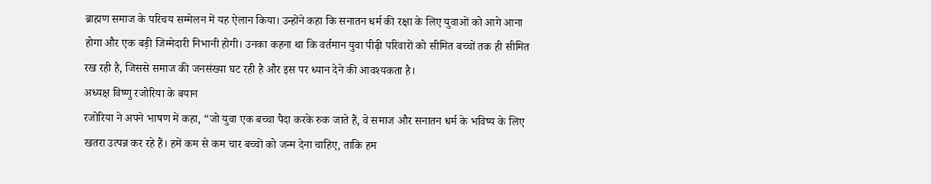ब्राह्मण समाज के परिचय सम्मेलन में यह ऐलान किया। उन्होंने कहा कि सनातन धर्म की रक्षा के लिए युवाओं को आगे आना होगा और एक बड़ी जिम्मेदारी निभानी होगी। उनका कहना था कि वर्तमान युवा पीढ़ी परिवारों को सीमित बच्चों तक ही सीमित रख रही है, जिससे समाज की जनसंख्या घट रही है और इस पर ध्यान देने की आवश्यकता है।
अध्यक्ष विष्णु रजोरिया के बयान
रजोरिया ने अपने भाषण में कहा, “जो युवा एक बच्चा पैदा करके रुक जाते हैं, वे समाज और सनातन धर्म के भविष्य के लिए खतरा उत्पन्न कर रहे हैं। हमें कम से कम चार बच्चों को जन्म देना चाहिए, ताकि हम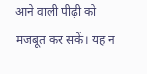आने वाली पीढ़ी को मजबूत कर सकें। यह न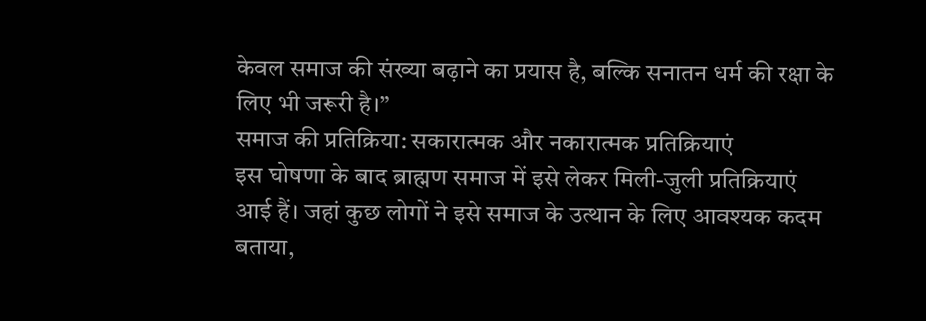केवल समाज की संख्या बढ़ाने का प्रयास है, बल्कि सनातन धर्म की रक्षा के लिए भी जरूरी है।”
समाज की प्रतिक्रिया: सकारात्मक और नकारात्मक प्रतिक्रियाएं
इस घोषणा के बाद ब्राह्मण समाज में इसे लेकर मिली-जुली प्रतिक्रियाएं आई हैं। जहां कुछ लोगों ने इसे समाज के उत्थान के लिए आवश्यक कदम बताया,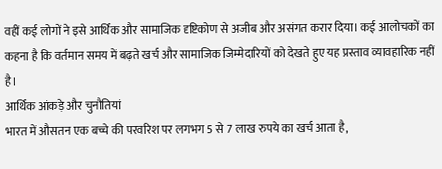वहीं कई लोगों ने इसे आर्थिक और सामाजिक दृष्टिकोण से अजीब और असंगत करार दिया। कई आलोचकों का कहना है कि वर्तमान समय में बढ़ते खर्च और सामाजिक जिम्मेदारियों को देखते हुए यह प्रस्ताव व्यावहारिक नहीं है।
आर्थिक आंकड़े और चुनौतियां
भारत में औसतन एक बच्चे की परवरिश पर लगभग 5 से 7 लाख रुपये का खर्च आता है,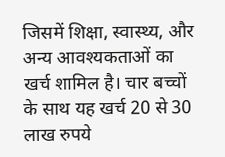जिसमें शिक्षा, स्वास्थ्य, और अन्य आवश्यकताओं का खर्च शामिल है। चार बच्चों के साथ यह खर्च 20 से 30 लाख रुपये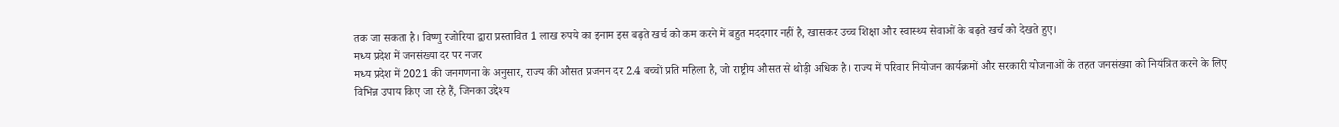तक जा सकता है। विष्णु रजोरिया द्वारा प्रस्तावित 1 लाख रुपये का इनाम इस बढ़ते खर्च को कम करने में बहुत मददगार नहीं है, खासकर उच्च शिक्षा और स्वास्थ्य सेवाओं के बढ़ते खर्च को देखते हुए।
मध्य प्रदेश में जनसंख्या दर पर नजर
मध्य प्रदेश में 2021 की जनगणना के अनुसार, राज्य की औसत प्रजनन दर 2.4 बच्चों प्रति महिला है, जो राष्ट्रीय औसत से थोड़ी अधिक है। राज्य में परिवार नियोजन कार्यक्रमों और सरकारी योजनाओं के तहत जनसंख्या को नियंत्रित करने के लिए विभिन्न उपाय किए जा रहे हैं, जिनका उद्देश्य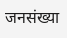जनसंख्या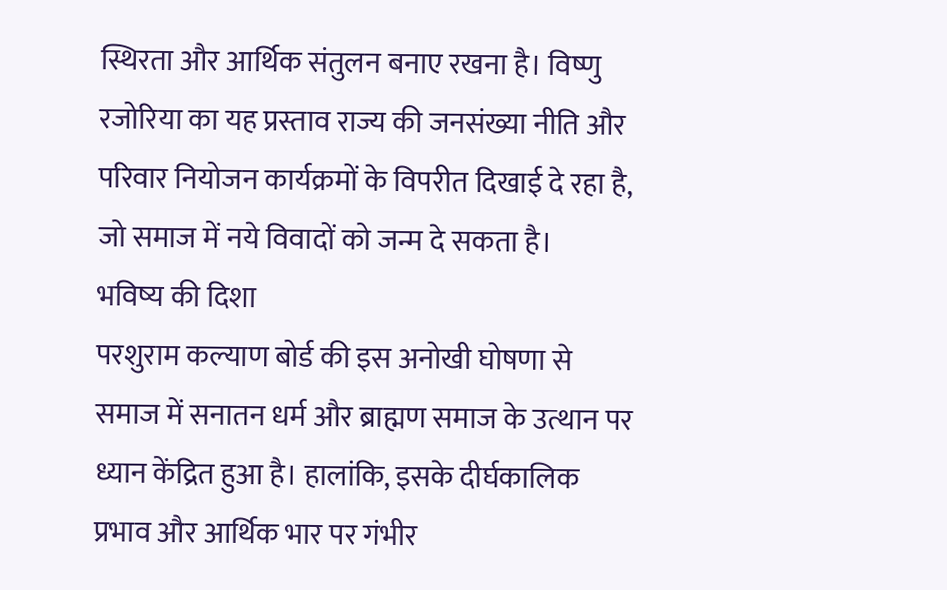स्थिरता और आर्थिक संतुलन बनाए रखना है। विष्णु रजोरिया का यह प्रस्ताव राज्य की जनसंख्या नीति और परिवार नियोजन कार्यक्रमों के विपरीत दिखाई दे रहा है, जो समाज में नये विवादों को जन्म दे सकता है।
भविष्य की दिशा
परशुराम कल्याण बोर्ड की इस अनोखी घोषणा से समाज में सनातन धर्म और ब्राह्मण समाज के उत्थान पर ध्यान केंद्रित हुआ है। हालांकि, इसके दीर्घकालिक प्रभाव और आर्थिक भार पर गंभीर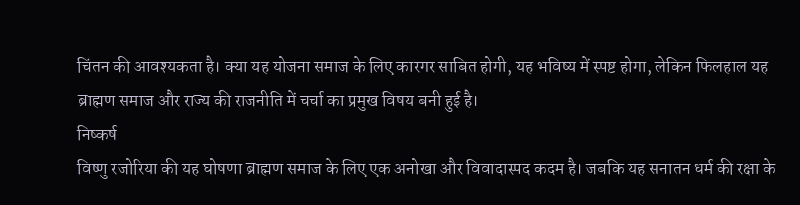चिंतन की आवश्यकता है। क्या यह योजना समाज के लिए कारगर साबित होगी, यह भविष्य में स्पष्ट होगा, लेकिन फिलहाल यह ब्राह्मण समाज और राज्य की राजनीति में चर्चा का प्रमुख विषय बनी हुई है।
निष्कर्ष
विष्णु रजोरिया की यह घोषणा ब्राह्मण समाज के लिए एक अनोखा और विवादास्पद कदम है। जबकि यह सनातन धर्म की रक्षा के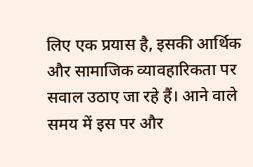लिए एक प्रयास है, इसकी आर्थिक और सामाजिक व्यावहारिकता पर सवाल उठाए जा रहे हैं। आने वाले समय में इस पर और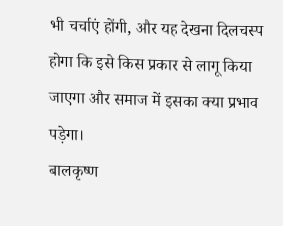भी चर्चाएं होंगी, और यह देखना दिलचस्प होगा कि इसे किस प्रकार से लागू किया जाएगा और समाज में इसका क्या प्रभाव पड़ेगा।
बालकृष्ण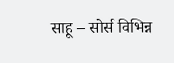साहू – सोर्स विभिन्न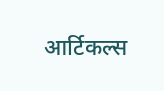आर्टिकल्स